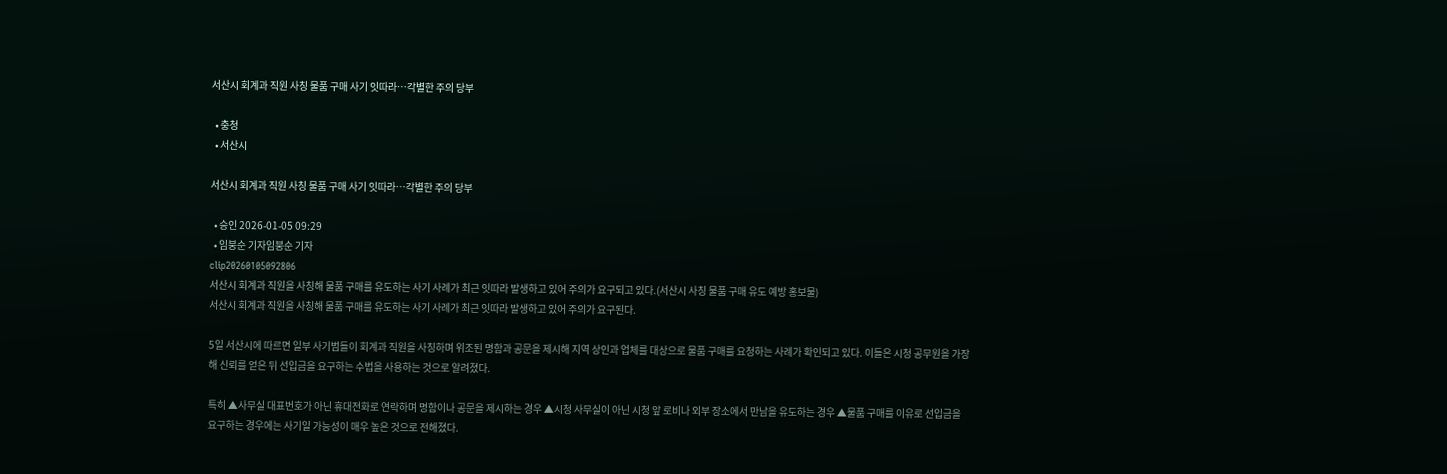서산시 회계과 직원 사칭 물품 구매 사기 잇따라…각별한 주의 당부

  • 충청
  • 서산시

서산시 회계과 직원 사칭 물품 구매 사기 잇따라…각별한 주의 당부

  • 승인 2026-01-05 09:29
  • 임붕순 기자임붕순 기자
clip20260105092806
서산시 회계과 직원을 사칭해 물품 구매를 유도하는 사기 사례가 최근 잇따라 발생하고 있어 주의가 요구되고 있다.(서산시 사칭 물품 구매 유도 예방 홍보물)
서산시 회계과 직원을 사칭해 물품 구매를 유도하는 사기 사례가 최근 잇따라 발생하고 있어 주의가 요구된다.

5일 서산시에 따르면 일부 사기범들이 회계과 직원을 사칭하며 위조된 명함과 공문을 제시해 지역 상인과 업체를 대상으로 물품 구매를 요청하는 사례가 확인되고 있다. 이들은 시청 공무원을 가장해 신뢰를 얻은 뒤 선입금을 요구하는 수법을 사용하는 것으로 알려졌다.

특히 ▲사무실 대표번호가 아닌 휴대전화로 연락하며 명함이나 공문을 제시하는 경우 ▲시청 사무실이 아닌 시청 앞 로비나 외부 장소에서 만남을 유도하는 경우 ▲물품 구매를 이유로 선입금을 요구하는 경우에는 사기일 가능성이 매우 높은 것으로 전해졌다.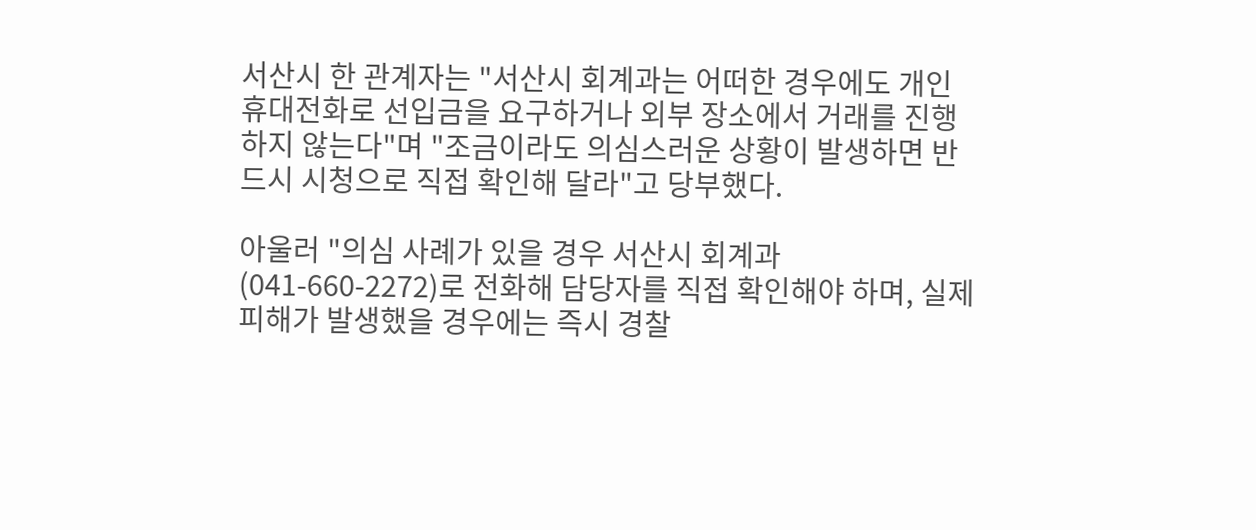서산시 한 관계자는 "서산시 회계과는 어떠한 경우에도 개인 휴대전화로 선입금을 요구하거나 외부 장소에서 거래를 진행하지 않는다"며 "조금이라도 의심스러운 상황이 발생하면 반드시 시청으로 직접 확인해 달라"고 당부했다.

아울러 "의심 사례가 있을 경우 서산시 회계과(041-660-2272)로 전화해 담당자를 직접 확인해야 하며, 실제 피해가 발생했을 경우에는 즉시 경찰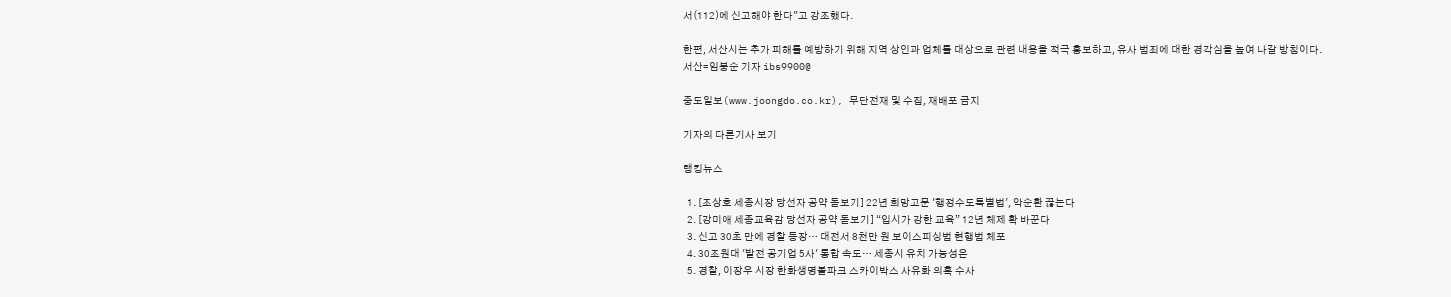서(112)에 신고해야 한다"고 강조했다.

한편, 서산시는 추가 피해를 예방하기 위해 지역 상인과 업체를 대상으로 관련 내용을 적극 홍보하고, 유사 범죄에 대한 경각심을 높여 나갈 방침이다.
서산=임붕순 기자 ibs9900@

중도일보(www.joongdo.co.kr), 무단전재 및 수집, 재배포 금지

기자의 다른기사 보기

랭킹뉴스

  1. [조상호 세종시장 당선자 공약 돋보기] 22년 희망고문 '행정수도특별법', 악순환 끊는다
  2. [강미애 세종교육감 당선자 공약 돋보기] “입시가 강한 교육” 12년 체제 확 바꾼다
  3. 신고 30초 만에 경찰 등장… 대전서 8천만 원 보이스피싱범 현행범 체포
  4. 30조원대 '발전 공기업 5사' 통합 속도… 세종시 유치 가능성은
  5. 경찰, 이장우 시장 한화생명볼파크 스카이박스 사유화 의혹 수사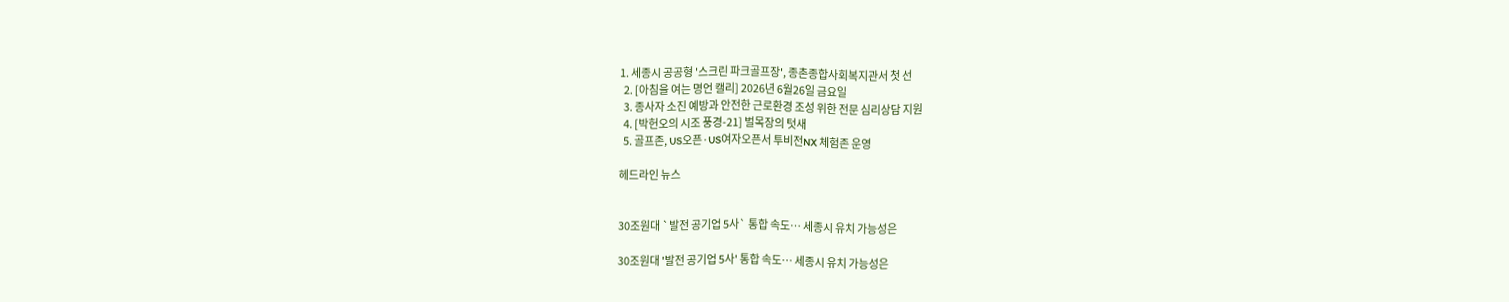1. 세종시 공공형 '스크린 파크골프장', 종촌종합사회복지관서 첫 선
  2. [아침을 여는 명언 캘리] 2026년 6월26일 금요일
  3. 종사자 소진 예방과 안전한 근로환경 조성 위한 전문 심리상담 지원
  4. [박헌오의 시조 풍경-21] 벌목장의 텃새
  5. 골프존, US오픈·US여자오픈서 투비전NX 체험존 운영

헤드라인 뉴스


30조원대 `발전 공기업 5사` 통합 속도… 세종시 유치 가능성은

30조원대 '발전 공기업 5사' 통합 속도… 세종시 유치 가능성은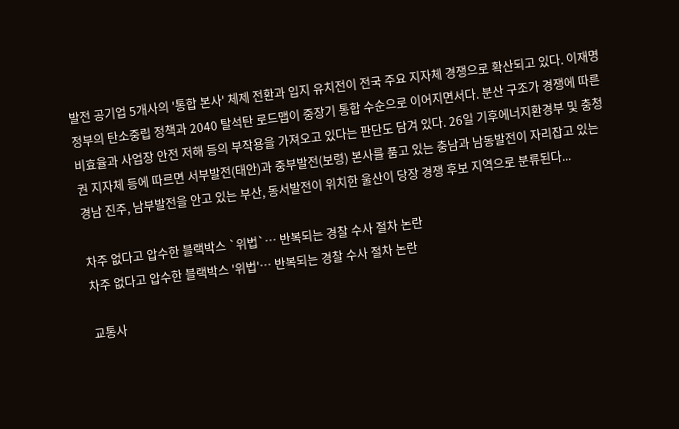발전 공기업 5개사의 '통합 본사' 체제 전환과 입지 유치전이 전국 주요 지자체 경쟁으로 확산되고 있다. 이재명 정부의 탄소중립 정책과 2040 탈석탄 로드맵이 중장기 통합 수순으로 이어지면서다. 분산 구조가 경쟁에 따른 비효율과 사업장 안전 저해 등의 부작용을 가져오고 있다는 판단도 담겨 있다. 26일 기후에너지환경부 및 충청권 지자체 등에 따르면 서부발전(태안)과 중부발전(보령) 본사를 품고 있는 충남과 남동발전이 자리잡고 있는 경남 진주, 남부발전을 안고 있는 부산, 동서발전이 위치한 울산이 당장 경쟁 후보 지역으로 분류된다...

차주 없다고 압수한 블랙박스 `위법`… 반복되는 경찰 수사 절차 논란
차주 없다고 압수한 블랙박스 '위법'… 반복되는 경찰 수사 절차 논란

교통사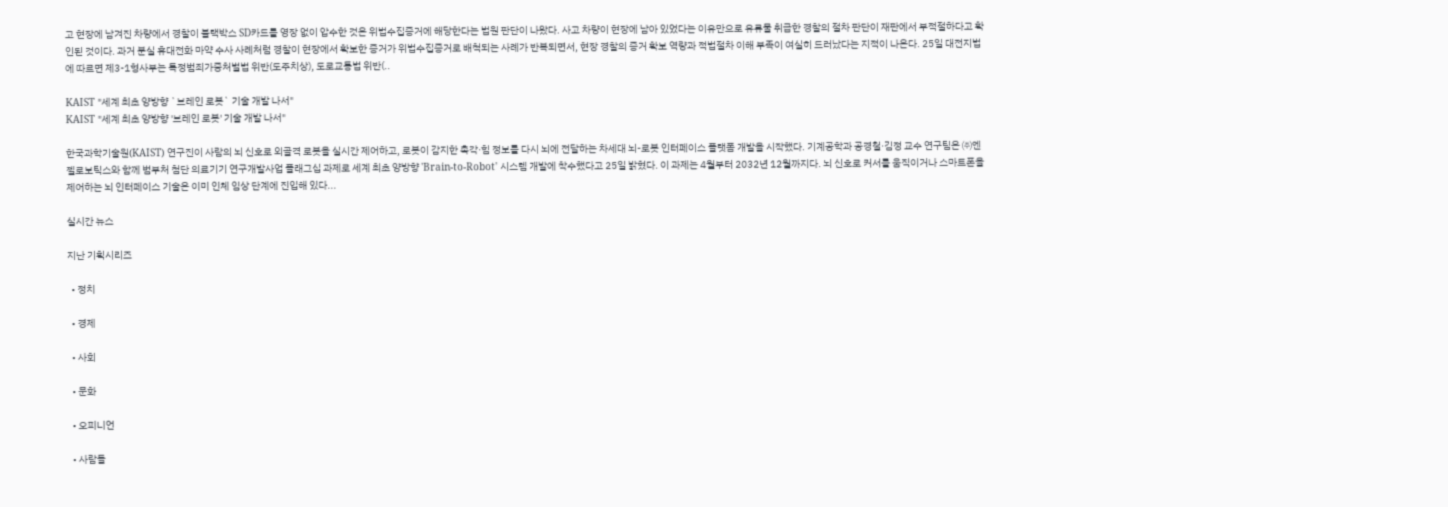고 현장에 남겨진 차량에서 경찰이 블랙박스 SD카드를 영장 없이 압수한 것은 위법수집증거에 해당한다는 법원 판단이 나왔다. 사고 차량이 현장에 남아 있었다는 이유만으로 유류물 취급한 경찰의 절차 판단이 재판에서 부적절하다고 확인된 것이다. 과거 분실 휴대전화 마약 수사 사례처럼 경찰이 현장에서 확보한 증거가 위법수집증거로 배척되는 사례가 반복되면서, 현장 경찰의 증거 확보 역량과 적법절차 이해 부족이 여실히 드러났다는 지적이 나온다. 25일 대전지법에 따르면 제3-1형사부는 특정범죄가중처벌법 위반(도주치상), 도로교통법 위반(..

KAIST "세계 최초 양방향 `브레인 로봇` 기술 개발 나서"
KAIST "세계 최초 양방향 '브레인 로봇' 기술 개발 나서"

한국과학기술원(KAIST) 연구진이 사람의 뇌 신호로 외골격 로봇을 실시간 제어하고, 로봇이 감지한 촉각·힘 정보를 다시 뇌에 전달하는 차세대 뇌-로봇 인터페이스 플랫폼 개발을 시작했다. 기계공학과 공경철·김정 교수 연구팀은 ㈜엔젤로보틱스와 함께 범부처 첨단 의료기기 연구개발사업 플래그십 과제로 세계 최초 양방향 'Brain-to-Robot' 시스템 개발에 착수했다고 25일 밝혔다. 이 과제는 4월부터 2032년 12월까지다. 뇌 신호로 커서를 움직이거나 스마트폰을 제어하는 뇌 인터페이스 기술은 이미 인체 임상 단계에 진입해 있다...

실시간 뉴스

지난 기획시리즈

  • 정치

  • 경제

  • 사회

  • 문화

  • 오피니언

  • 사람들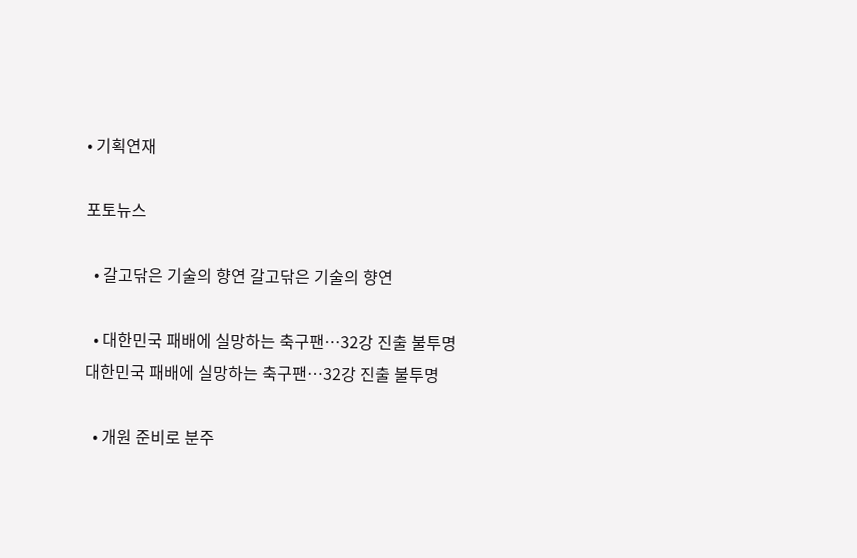• 기획연재

포토뉴스

  • 갈고닦은 기술의 향연 갈고닦은 기술의 향연

  • 대한민국 패배에 실망하는 축구팬…32강 진출 불투명 대한민국 패배에 실망하는 축구팬…32강 진출 불투명

  • 개원 준비로 분주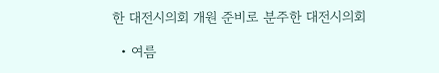한 대전시의회 개원 준비로 분주한 대전시의회

  • 여름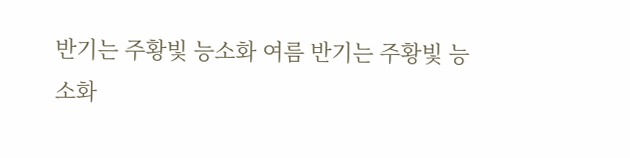반기는 주황빛 능소화 여름 반기는 주황빛 능소화